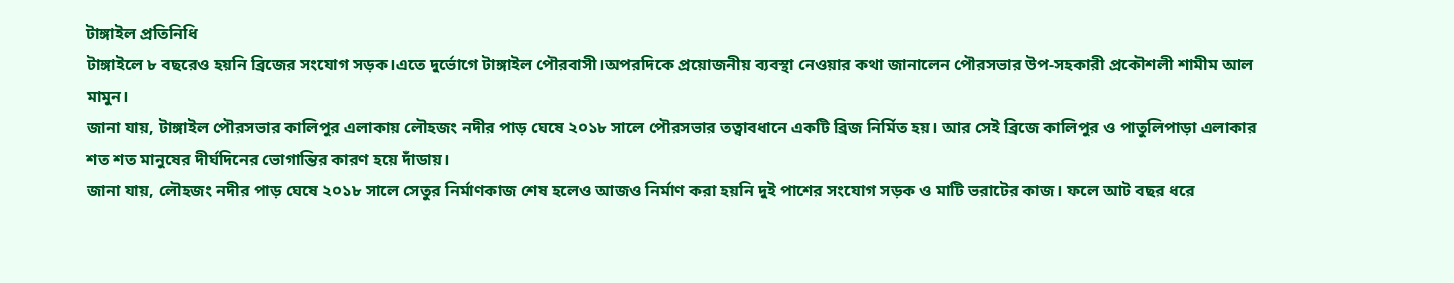টাঙ্গাইল প্রতিনিধি
টাঙ্গাইলে ৮ বছরেও হয়নি ব্রিজের সংযোগ সড়ক।এতে দুর্ভোগে টাঙ্গাইল পৌরবাসী।অপরদিকে প্রয়োজনীয় ব্যবস্থা নেওয়ার কথা জানালেন পৌরসভার উপ-সহকারী প্রকৌশলী শামীম আল মামুন।
জানা যায়, টাঙ্গাইল পৌরসভার কালিপুর এলাকায় লৌহজং নদীর পাড় ঘেষে ২০১৮ সালে পৌরসভার তত্বাবধানে একটি ব্রিজ নির্মিত হয়। আর সেই ব্রিজে কালিপুর ও পাতুলিপাড়া এলাকার শত শত মানুষের দীর্ঘদিনের ভোগান্তির কারণ হয়ে দাঁডায়।
জানা যায়, লৌহজং নদীর পাড় ঘেষে ২০১৮ সালে সেতুর নির্মাণকাজ শেষ হলেও আজও নির্মাণ করা হয়নি দুই পাশের সংযোগ সড়ক ও মাটি ভরাটের কাজ। ফলে আট বছর ধরে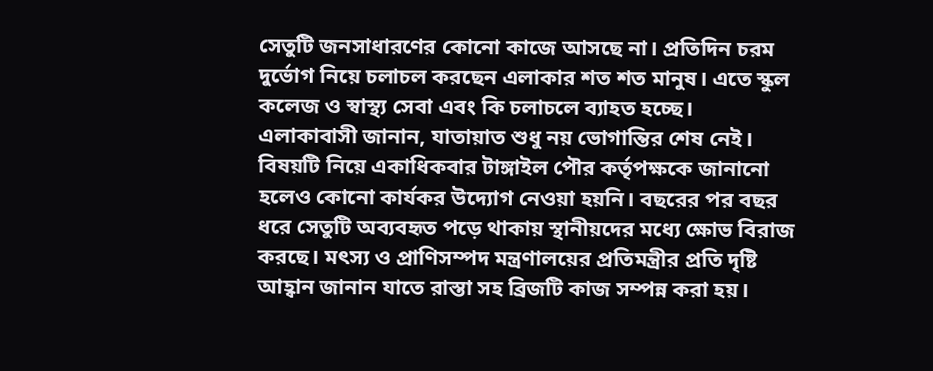সেতুটি জনসাধারণের কোনো কাজে আসছে না। প্রতিদিন চরম দুর্ভোগ নিয়ে চলাচল করছেন এলাকার শত শত মানুষ। এতে স্কুল কলেজ ও স্বাস্থ্য সেবা এবং কি চলাচলে ব্যাহত হচ্ছে।
এলাকাবাসী জানান, যাতায়াত শুধু নয় ভোগান্তির শেষ নেই। বিষয়টি নিয়ে একাধিকবার টাঙ্গাইল পৌর কর্তৃপক্ষকে জানানো হলেও কোনো কার্যকর উদ্যোগ নেওয়া হয়নি। বছরের পর বছর ধরে সেতুটি অব্যবহৃত পড়ে থাকায় স্থানীয়দের মধ্যে ক্ষোভ বিরাজ করছে। মৎস্য ও প্রাণিসম্পদ মন্ত্রণালয়ের প্রতিমন্ত্রীর প্রতি দৃষ্টি আহ্বান জানান যাতে রাস্তা সহ ব্রিজটি কাজ সম্পন্ন করা হয়।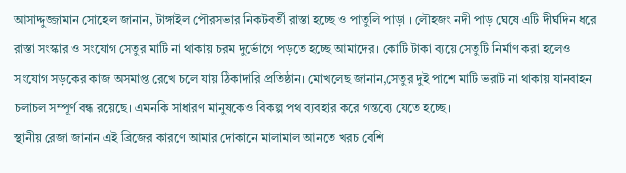আসাদ্দুজ্জামান সোহেল জানান, টাঙ্গাইল পৌরসভার নিকটবর্তী রাস্তা হচ্ছে ও পাতুলি পাড়া । লৌহজং নদী পাড় ঘেষে এটি দীর্ঘদিন ধরে রাস্তা সংস্কার ও সংযোগ সেতুর মাটি না থাকায় চরম দুর্ভোগে পড়তে হচ্ছে আমাদের। কোটি টাকা ব্যয়ে সেতুটি নির্মাণ করা হলেও সংযোগ সড়কের কাজ অসমাপ্ত রেখে চলে যায় ঠিকাদারি প্রতিষ্ঠান। মোখলেছ জানান,সেতুর দুই পাশে মাটি ভরাট না থাকায় যানবাহন চলাচল সম্পূর্ণ বন্ধ রয়েছে। এমনকি সাধারণ মানুষকেও বিকল্প পথ ব্যবহার করে গন্তব্যে যেতে হচ্ছে।
স্থানীয় রেজা জানান এই ব্রিজের কারণে আমার দোকানে মালামাল আনতে খরচ বেশি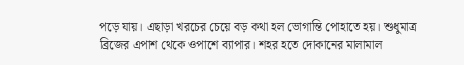পড়ে যায়। এছাড়া খরচের চেয়ে বড় কথা হল ভোগান্তি পোহাতে হয়। শুধুমাত্র ব্রিজের এপাশ থেকে ওপাশে ব্যাপার। শহর হতে দোকানের মালামাল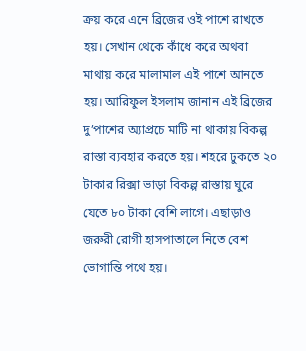ক্রয় করে এনে ব্রিজের ওই পাশে রাখতে হয়। সেখান থেকে কাঁধে করে অথবা মাথায় করে মালামাল এই পাশে আনতে হয়। আরিফুল ইসলাম জানান এই ব্রিজের দু’পাশের অ্যাপ্রচে মাটি না থাকায় বিকল্প রাস্তা ব্যবহার করতে হয়। শহরে ঢুকতে ২০ টাকার রিক্সা ভাড়া বিকল্প রাস্তায় ঘুরে যেতে ৮০ টাকা বেশি লাগে। এছাড়াও জরুরী রোগী হাসপাতালে নিতে বেশ ভোগান্তি পথে হয়।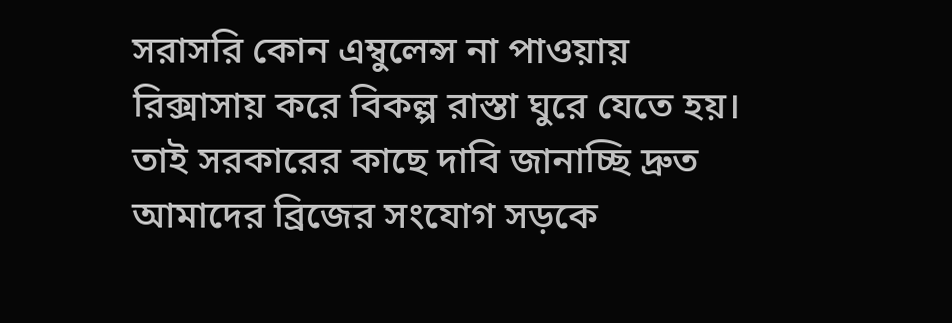সরাসরি কোন এম্বুলেন্স না পাওয়ায় রিক্সাসায় করে বিকল্প রাস্তা ঘুরে যেতে হয়। তাই সরকারের কাছে দাবি জানাচ্ছি দ্রুত আমাদের ব্রিজের সংযোগ সড়কে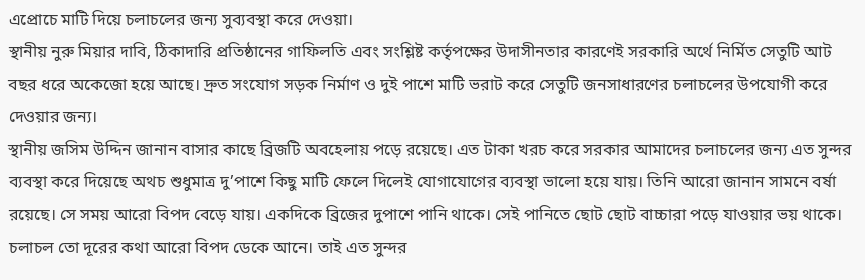এপ্রোচে মাটি দিয়ে চলাচলের জন্য সুব্যবস্থা করে দেওয়া।
স্থানীয় নুরু মিয়ার দাবি, ঠিকাদারি প্রতিষ্ঠানের গাফিলতি এবং সংশ্লিষ্ট কর্তৃপক্ষের উদাসীনতার কারণেই সরকারি অর্থে নির্মিত সেতুটি আট বছর ধরে অকেজো হয়ে আছে। দ্রুত সংযোগ সড়ক নির্মাণ ও দুই পাশে মাটি ভরাট করে সেতুটি জনসাধারণের চলাচলের উপযোগী করে দেওয়ার জন্য।
স্থানীয় জসিম উদ্দিন জানান বাসার কাছে ব্রিজটি অবহেলায় পড়ে রয়েছে। এত টাকা খরচ করে সরকার আমাদের চলাচলের জন্য এত সুন্দর ব্যবস্থা করে দিয়েছে অথচ শুধুমাত্র দু’পাশে কিছু মাটি ফেলে দিলেই যোগাযোগের ব্যবস্থা ভালো হয়ে যায়। তিনি আরো জানান সামনে বর্ষা রয়েছে। সে সময় আরো বিপদ বেড়ে যায়। একদিকে ব্রিজের দুপাশে পানি থাকে। সেই পানিতে ছোট ছোট বাচ্চারা পড়ে যাওয়ার ভয় থাকে। চলাচল তো দূরের কথা আরো বিপদ ডেকে আনে। তাই এত সুন্দর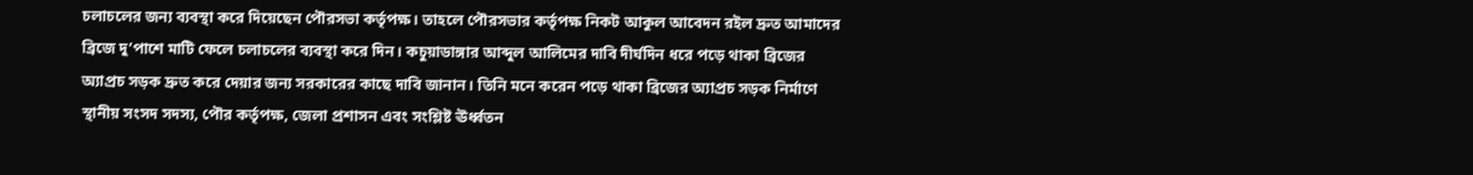চলাচলের জন্য ব্যবস্থা করে দিয়েছেন পৌরসভা কর্তৃপক্ষ। তাহলে পৌরসভার কর্তৃপক্ষ নিকট আকুল আবেদন রইল দ্রুত আমাদের ব্রিজে দু’পাশে মাটি ফেলে চলাচলের ব্যবস্থা করে দিন। কচুয়াডাঙ্গার আব্দুল আলিমের দাবি দীর্ঘদিন ধরে পড়ে থাকা ব্রিজের অ্যাপ্রচ সড়ক দ্রুত করে দেয়ার জন্য সরকারের কাছে দাবি জানান। তিনি মনে করেন পড়ে থাকা ব্রিজের অ্যাপ্রচ সড়ক নির্মাণে স্থানীয় সংসদ সদস্য, পৌর কর্তৃপক্ষ, জেলা প্রশাসন এবং সংশ্লিষ্ট ঊর্ধ্বতন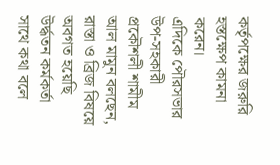কর্তৃপক্ষের জরুরি হস্তক্ষেপ কামনা করেন।
এদিকে পৌরসভার উপ-সহকারী প্রকৌশলী শামীম আল মামুন বলছেন, রাস্তা ও ব্রিজ বিষয়ে অবগত হয়েছি উর্দ্ধতন কর্মকর্তা সাথে কথা বলে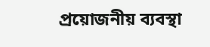প্রয়োজনীয় ব্যবস্থা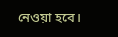নেওয়া হবে।